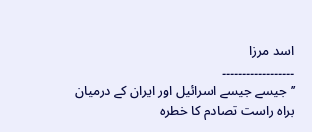اسد مرزا
۔۔۔۔۔۔۔۔۔۔۔۔۔۔۔۔۔۔
’’جیسے جیسے اسرائیل اور ایران کے درمیان براہ راست تصادم کا خطرہ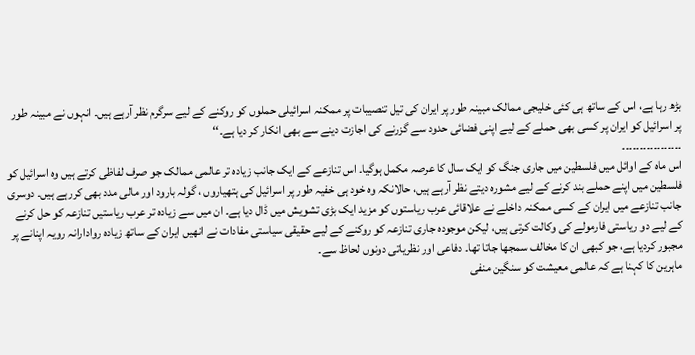بڑھ رہا ہے، اس کے ساتھ ہی کئی خلیجی ممالک مبینہ طور پر ایران کی تیل تنصیبات پر ممکنہ اسرائیلی حملوں کو روکنے کے لیے سرگرم نظر آرہے ہیں۔ انہوں نے مبینہ طور پر اسرائیل کو ایران پر کسی بھی حملے کے لیے اپنی فضائی حدود سے گزرنے کی اجازت دینے سے بھی انکار کر دیا ہے۔‘‘
۔۔۔۔۔۔۔۔۔۔۔۔۔۔۔۔۔
اس ماہ کے اوائل میں فلسطین میں جاری جنگ کو ایک سال کا عرصہ مکمل ہوگیا۔ اس تنازعے کے ایک جانب زیادہ تر عالمی ممالک جو صرف لفاظی کرتے ہیں وہ اسرائیل کو فلسطین میں اپنے حملے بند کرنے کے لیے مشورہ دیتے نظر آرہے ہیں، حالانکہ وہ خود ہی خفیہ طور پر اسرائیل کی ہتھیاروں ، گولہ بارود اور مالی مدد بھی کررہے ہیں۔ دوسری جانب تنازعے میں ایران کے کسی ممکنہ داخلے نے علاقائی عرب ریاستوں کو مزید ایک بڑی تشویش میں ڈال دیا ہے۔ ان میں سے زیادہ تر عرب ریاستیں تنازعہ کو حل کرنے کے لیے دو ریاستی فارمولے کی وکالت کرتی ہیں، لیکن موجودہ جاری تنازعہ کو روکنے کے لیے حقیقی سیاستی مفادات نے انھیں ایران کے ساتھ زیادہ روادارانہ رویہ اپنانے پر مجبور کردیا ہے، جو کبھی ان کا مخالف سمجھا جاتا تھا۔ دفاعی اور نظریاتی دونوں لحاظ سے۔
ماہرین کا کہنا ہے کہ عالمی معیشت کو سنگین منفی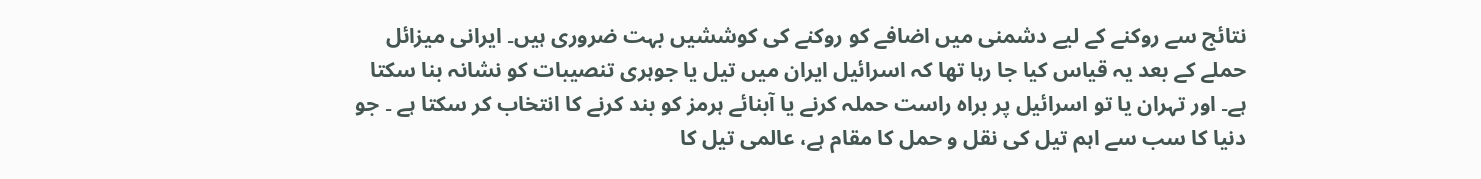نتائج سے روکنے کے لیے دشمنی میں اضافے کو روکنے کی کوششیں بہت ضروری ہیں۔ ایرانی میزائل حملے کے بعد یہ قیاس کیا جا رہا تھا کہ اسرائیل ایران میں تیل یا جوہری تنصیبات کو نشانہ بنا سکتا ہے۔ اور تہران یا تو اسرائیل پر براہ راست حملہ کرنے یا آبنائے ہرمز کو بند کرنے کا انتخاب کر سکتا ہے ۔ جو دنیا کا سب سے اہم تیل کی نقل و حمل کا مقام ہے، عالمی تیل کا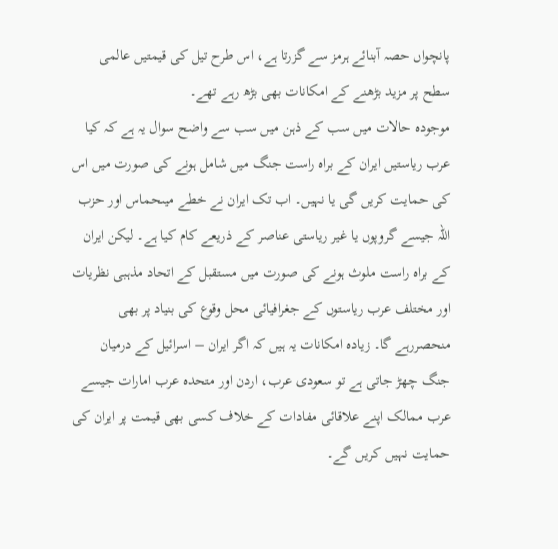پانچواں حصہ آبنائے ہرمز سے گزرتا ہے، اس طرح تیل کی قیمتیں عالمی سطح پر مزید بڑھنے کے امکانات بھی بڑھ رہے تھے۔
موجودہ حالات میں سب کے ذہن میں سب سے واضح سوال یہ ہے کہ کیا عرب ریاستیں ایران کے براہ راست جنگ میں شامل ہونے کی صورت میں اس کی حمایت کریں گی یا نہیں۔ اب تک ایران نے خطے میںحماس اور حزب اللہ جیسے گروپوں یا غیر ریاستی عناصر کے ذریعے کام کیا ہے۔ لیکن ایران کے براہ راست ملوث ہونے کی صورت میں مستقبل کے اتحاد مذہبی نظریات اور مختلف عرب ریاستوں کے جغرافیائی محل وقوع کی بنیاد پر بھی منحصررہے گا۔ زیادہ امکانات یہ ہیں کہ اگر ایران – اسرائیل کے درمیان جنگ چھڑ جاتی ہے تو سعودی عرب، اردن اور متحدہ عرب امارات جیسے عرب ممالک اپنے علاقائی مفادات کے خلاف کسی بھی قیمت پر ایران کی حمایت نہیں کریں گے۔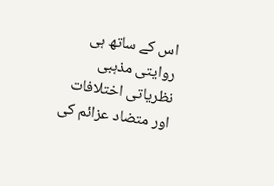اس کے ساتھ ہی روایتی مذہبی نظریاتی اختلافات اور متضاد عزائم کی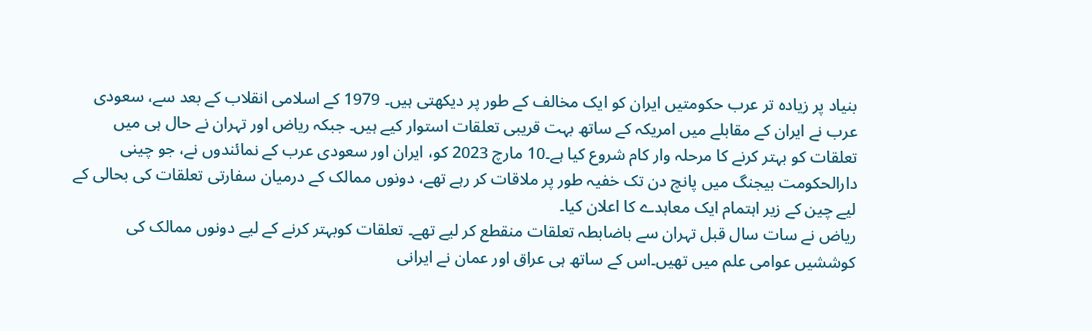بنیاد پر زیادہ تر عرب حکومتیں ایران کو ایک مخالف کے طور پر دیکھتی ہیں۔ 1979 کے اسلامی انقلاب کے بعد سے، سعودی عرب نے ایران کے مقابلے میں امریکہ کے ساتھ بہت قریبی تعلقات استوار کیے ہیں۔ جبکہ ریاض اور تہران نے حال ہی میں تعلقات کو بہتر کرنے کا مرحلہ وار کام شروع کیا ہے۔10 مارچ 2023 کو، ایران اور سعودی عرب کے نمائندوں نے، جو چینی دارالحکومت بیجنگ میں پانچ دن تک خفیہ طور پر ملاقات کر رہے تھے، دونوں ممالک کے درمیان سفارتی تعلقات کی بحالی کے لیے چین کے زیر اہتمام ایک معاہدے کا اعلان کیا۔
ریاض نے سات سال قبل تہران سے باضابطہ تعلقات منقطع کر لیے تھے۔ تعلقات کوبہتر کرنے کے لیے دونوں ممالک کی کوششیں عوامی علم میں تھیں۔اس کے ساتھ ہی عراق اور عمان نے ایرانی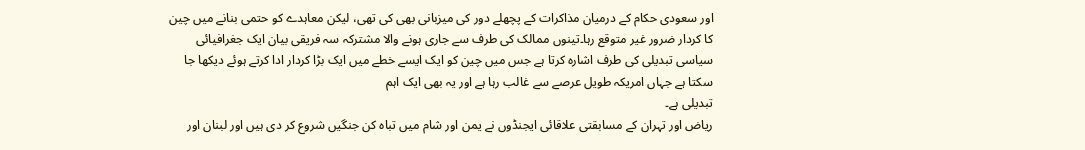اور سعودی حکام کے درمیان مذاکرات کے پچھلے دور کی میزبانی بھی کی تھی، لیکن معاہدے کو حتمی بنانے میں چین کا کردار ضرور غیر متوقع رہا۔تینوں ممالک کی طرف سے جاری ہونے والا مشترکہ سہ فریقی بیان ایک جغرافیائی سیاسی تبدیلی کی طرف اشارہ کرتا ہے جس میں چین کو ایک ایسے خطے میں ایک بڑا کردار ادا کرتے ہوئے دیکھا جا سکتا ہے جہاں امریکہ طویل عرصے سے غالب رہا ہے اور یہ بھی ایک اہم
تبدیلی ہے۔
ریاض اور تہران کے مسابقتی علاقائی ایجنڈوں نے یمن اور شام میں تباہ کن جنگیں شروع کر دی ہیں اور لبنان اور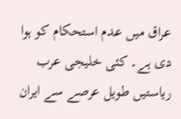عراق میں عدم استحکام کو ہوا دی ہے۔ کئی خلیجی عرب ریاستیں طویل عرصے سے ایران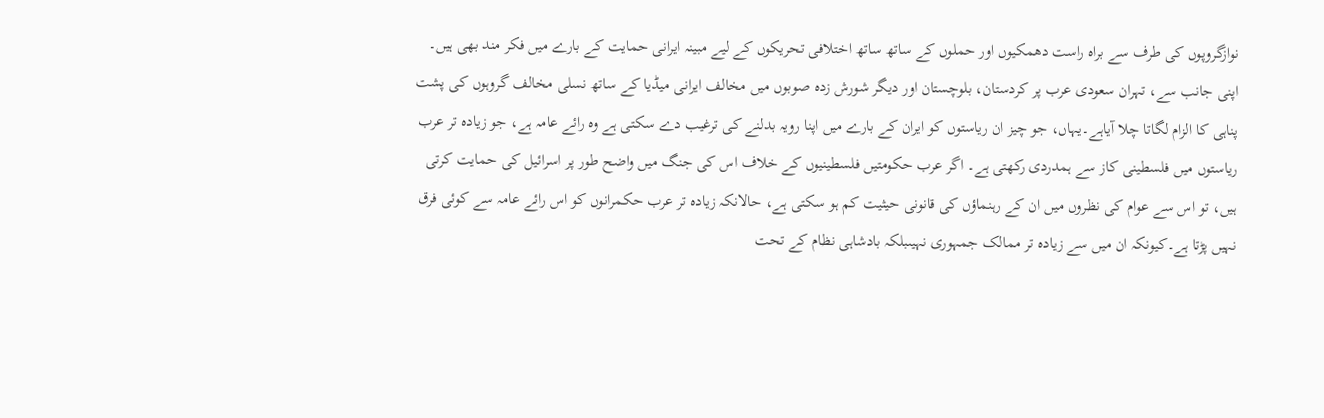نوازگروپوں کی طرف سے براہ راست دھمکیوں اور حملوں کے ساتھ ساتھ اختلافی تحریکوں کے لیے مبینہ ایرانی حمایت کے بارے میں فکر مند بھی ہیں۔ اپنی جانب سے، تہران سعودی عرب پر کردستان، بلوچستان اور دیگر شورش زدہ صوبوں میں مخالف ایرانی میڈیا کے ساتھ نسلی مخالف گروہوں کی پشت پناہی کا الزام لگاتا چلا آیاہے۔یہاں، جو چیز ان ریاستوں کو ایران کے بارے میں اپنا رویہ بدلنے کی ترغیب دے سکتی ہے وہ رائے عامہ ہے، جو زیادہ تر عرب ریاستوں میں فلسطینی کاز سے ہمدردی رکھتی ہے۔ اگر عرب حکومتیں فلسطینیوں کے خلاف اس کی جنگ میں واضح طور پر اسرائیل کی حمایت کرتی ہیں، تو اس سے عوام کی نظروں میں ان کے رہنماؤں کی قانونی حیثیت کم ہو سکتی ہے، حالانکہ زیادہ تر عرب حکمرانوں کو اس رائے عامہ سے کوئی فرق نہیں پڑتا ہے۔کیونکہ ان میں سے زیادہ تر ممالک جمہوری نہیںبلکہ بادشاہی نظام کے تحت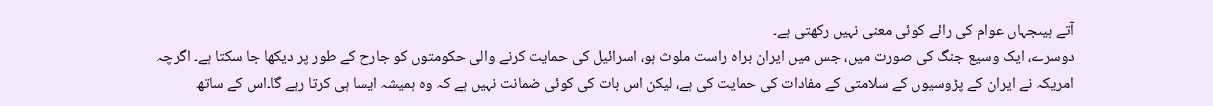آتے ہیںجہاں عوام کی رائے کوئی معنی نہیں رکھتی ہے۔
دوسرے، ایک وسیع جنگ کی صورت میں، جس میں ایران براہ راست ملوث ہو، اسرائیل کی حمایت کرنے والی حکومتوں کو جارح کے طور پر دیکھا جا سکتا ہے۔ اگرچہ امریکہ نے ایران کے پڑوسیوں کے سلامتی کے مفادات کی حمایت کی ہے، لیکن اس بات کی کوئی ضمانت نہیں ہے کہ وہ ہمیشہ ایسا ہی کرتا رہے گا۔اس کے ساتھ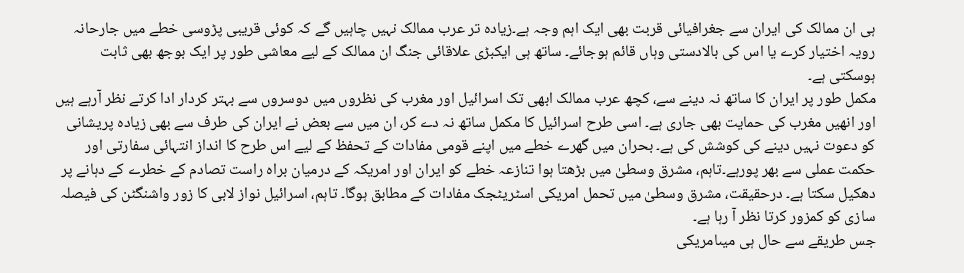ہی ان ممالک کی ایران سے جغرافیائی قربت بھی ایک اہم وجہ ہے۔زیادہ تر عرب ممالک نہیں چاہیں گے کہ کوئی قریبی پڑوسی خطے میں جارحانہ رویہ اختیار کرے یا اس کی بالادستی وہاں قائم ہوجائے۔ ساتھ ہی ایکبڑی علاقائی جنگ ان ممالک کے لیے معاشی طور پر ایک بوجھ بھی ثابت ہوسکتی ہے۔
مکمل طور پر ایران کا ساتھ نہ دینے سے، کچھ عرب ممالک ابھی تک اسرائیل اور مغرب کی نظروں میں دوسروں سے بہتر کردار ادا کرتے نظر آرہے ہیں اور انھیں مغرب کی حمایت بھی جاری ہے۔ اسی طرح اسرائیل کا مکمل ساتھ نہ دے کر، ان میں سے بعض نے ایران کی طرف سے بھی زیادہ پریشانی کو دعوت نہیں دینے کی کوشش کی ہے۔ بحران میں گھرے خطے میں اپنے قومی مفادات کے تحفظ کے لیے اس طرح کا انداز انتہائی سفارتی اور حکمت عملی سے بھر پورہے۔تاہم، مشرق وسطیٰ میں بڑھتا ہوا تنازعہ خطے کو ایران اور امریکہ کے درمیان براہ راست تصادم کے خطرے کے دہانے پر دھکیل سکتا ہے۔ درحقیقت، مشرق وسطیٰ میں تحمل امریکی اسٹریٹجک مفادات کے مطابق ہوگا۔ تاہم، اسرائیل نواز لابی کا زور واشنگٹن کی فیصلہ سازی کو کمزور کرتا نظر آ رہا ہے۔
جس طریقے سے حال ہی میںامریکی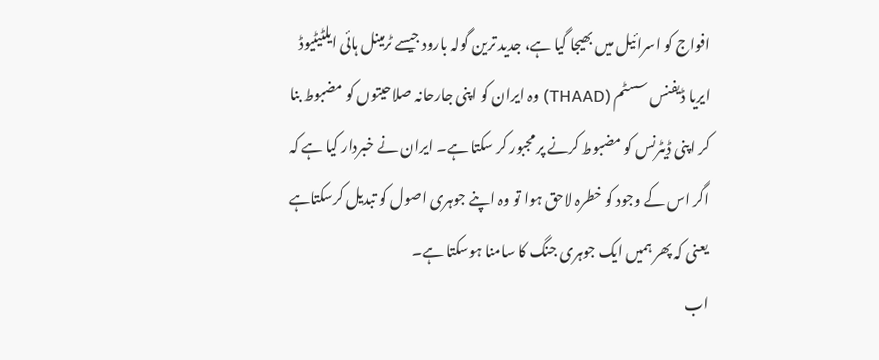افواج کو اسرائیل میں بھیجا گیا ہے، جدید ترین گولہ بارود جیسے ٹرمینل ہائی ایلٹیٹیوڈ ایریا ڈیفنس سسٹم (THAAD) وہ ایران کو اپنی جارحانہ صلاحیتوں کو مضبوط بنا کر اپنی ڈیٹرنس کو مضبوط کرنے پر مجبور کر سکتا ہے۔ ایران نے خبردار کیا ہے کہ اگر اس کے وجود کو خطرہ لاحق ہوا تو وہ اپنے جوہری اصول کو تبدیل کرسکتاہے یعنی کہ پھر ہمیں ایک جوہری جنگ کا سامنا ہوسکتا ہے۔
اب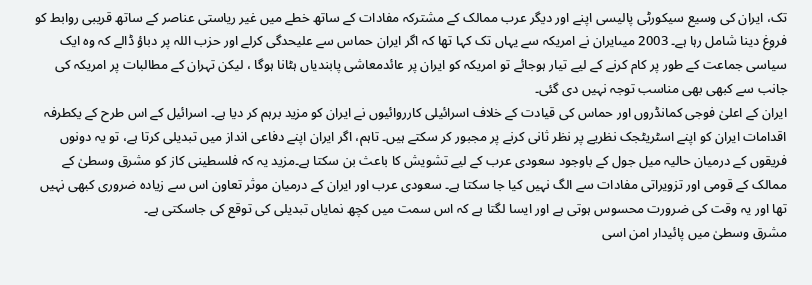تک، ایران کی وسیع سیکورٹی پالیسی اپنے اور دیگر عرب ممالک کے مشترکہ مفادات کے ساتھ خطے میں غیر ریاستی عناصر کے ساتھ قریبی روابط کو فروغ دینا شامل رہا ہے۔ 2003 میںایران نے امریکہ سے یہاں تک کہا تھا کہ اگر ایران حماس سے علیحدگی کرلے اور حزب اللہ پر دباؤ ڈالے کہ وہ ایک سیاسی جماعت کے طور پر کام کرنے کے لیے تیار ہوجائے تو امریکہ کو ایران پر عائدمعاشی پابندیاں ہٹانا ہوگا ، لیکن تہران کے مطالبات پر امریکہ کی جانب سے کبھی بھی مناسب توجہ نہیں دی گئی۔
ایران کے اعلیٰ فوجی کمانڈروں اور حماس کی قیادت کے خلاف اسرائیلی کارروائیوں نے ایران کو مزید برہم کر دیا ہے۔ اسرائیل کے اس طرح کے یکطرفہ اقدامات ایران کو اپنے اسٹریٹجک نظریے پر نظر ثانی کرنے پر مجبور کر سکتے ہیں۔ تاہم، اگر ایران اپنے دفاعی انداز میں تبدیلی کرتا ہے، تو یہ دونوں فریقوں کے درمیان حالیہ میل جول کے باوجود سعودی عرب کے لیے تشویش کا باعث بن سکتا ہے۔مزید یہ کہ فلسطینی کاز کو مشرق وسطیٰ کے ممالک کے قومی اور تزویراتی مفادات سے الگ نہیں کیا جا سکتا ہے۔ سعودی عرب اور ایران کے درمیان موثر تعاون اس سے زیادہ ضروری کبھی نہیں تھا اور یہ وقت کی ضرورت محسوس ہوتی ہے اور ایسا لگتا ہے کہ اس سمت میں کچھ نمایاں تبدیلی کی توقع کی جاسکتی ہے۔
مشرق وسطیٰ میں پائیدار امن اسی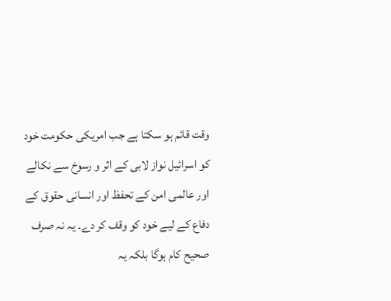وقت قائم ہو سکتا ہے جب امریکی حکومت خود کو اسرائیل نواز لابی کے اثر و رسوخ سے نکالے اور عالمی امن کے تحفظ اور انسانی حقوق کے دفاع کے لیے خود کو وقف کر دے۔ یہ نہ صرف صحیح کام ہوگا بلکہ یہ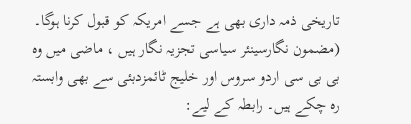تاریخی ذمہ داری بھی ہے جسے امریکہ کو قبول کرنا ہوگا۔
(مضمون نگارسینئر سیاسی تجزیہ نگار ہیں ، ماضی میں وہ بی بی سی اردو سروس اور خلیج ٹائمزدبئی سے بھی وابستہ رہ چکے ہیں۔ رابطہ کے لیے: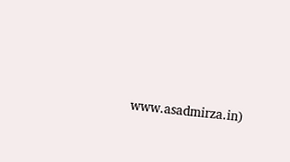www.asadmirza.in)